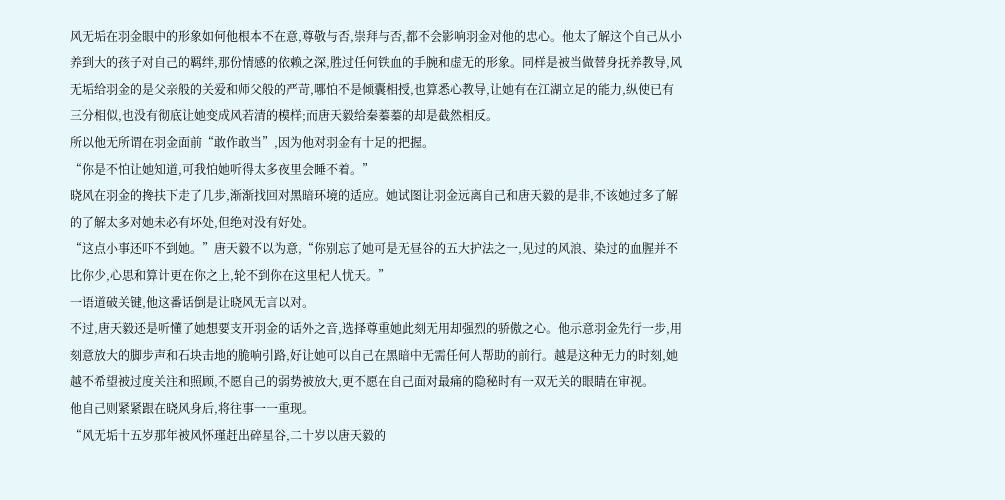风无垢在羽金眼中的形象如何他根本不在意,尊敬与否,崇拜与否,都不会影响羽金对他的忠心。他太了解这个自己从小养到大的孩子对自己的羁绊,那份情感的依赖之深,胜过任何铁血的手腕和虚无的形象。同样是被当做替身抚养教导,风无垢给羽金的是父亲般的关爱和师父般的严苛,哪怕不是倾囊相授,也算悉心教导,让她有在江湖立足的能力,纵使已有三分相似,也没有彻底让她变成风若清的模样;而唐天毅给秦蓁蓁的却是截然相反。
所以他无所谓在羽金面前“敢作敢当”,因为他对羽金有十足的把握。
“你是不怕让她知道,可我怕她听得太多夜里会睡不着。”
晓风在羽金的搀扶下走了几步,渐渐找回对黑暗环境的适应。她试图让羽金远离自己和唐天毅的是非,不该她过多了解的了解太多对她未必有坏处,但绝对没有好处。
“这点小事还吓不到她。”唐天毅不以为意,“你别忘了她可是无昼谷的五大护法之一,见过的风浪、染过的血腥并不比你少,心思和算计更在你之上,轮不到你在这里杞人忧天。”
一语道破关键,他这番话倒是让晓风无言以对。
不过,唐天毅还是听懂了她想要支开羽金的话外之音,选择尊重她此刻无用却强烈的骄傲之心。他示意羽金先行一步,用刻意放大的脚步声和石块击地的脆响引路,好让她可以自己在黑暗中无需任何人帮助的前行。越是这种无力的时刻,她越不希望被过度关注和照顾,不愿自己的弱势被放大,更不愿在自己面对最痛的隐秘时有一双无关的眼睛在审视。
他自己则紧紧跟在晓风身后,将往事一一重现。
“风无垢十五岁那年被风怀瑾赶出碎星谷,二十岁以唐天毅的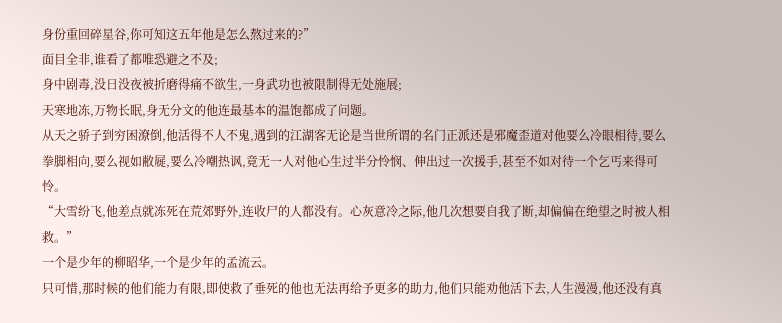身份重回碎星谷,你可知这五年他是怎么熬过来的?”
面目全非,谁看了都唯恐避之不及;
身中剧毒,没日没夜被折磨得痛不欲生,一身武功也被限制得无处施展;
天寒地冻,万物长眠,身无分文的他连最基本的温饱都成了问题。
从天之骄子到穷困潦倒,他活得不人不鬼,遇到的江湖客无论是当世所谓的名门正派还是邪魔歪道对他要么冷眼相待,要么拳脚相向,要么视如敝屣,要么冷嘲热讽,竟无一人对他心生过半分怜悯、伸出过一次援手,甚至不如对待一个乞丐来得可怜。
“大雪纷飞,他差点就冻死在荒郊野外,连收尸的人都没有。心灰意冷之际,他几次想要自我了断,却偏偏在绝望之时被人相救。”
一个是少年的柳昭华,一个是少年的孟流云。
只可惜,那时候的他们能力有限,即使救了垂死的他也无法再给予更多的助力,他们只能劝他活下去,人生漫漫,他还没有真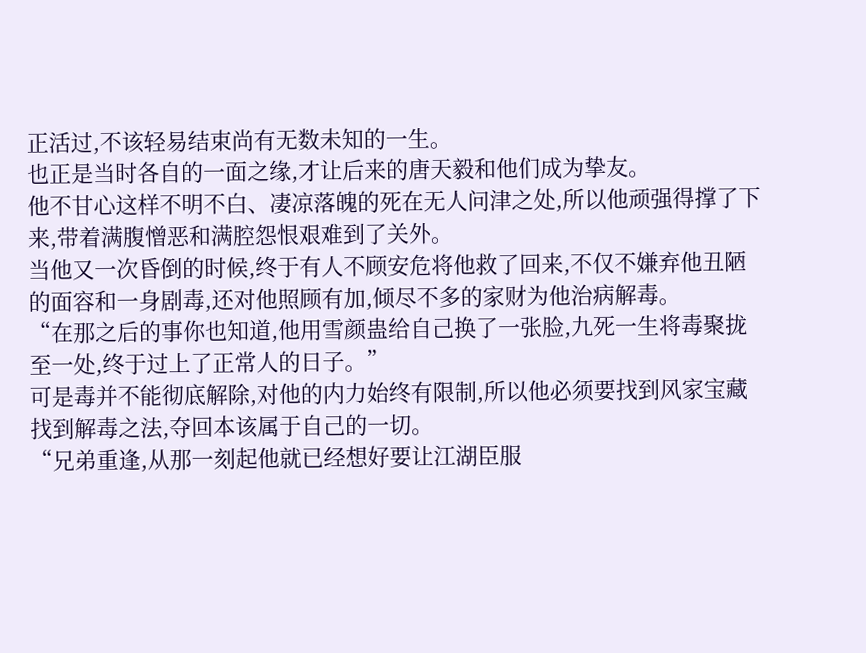正活过,不该轻易结束尚有无数未知的一生。
也正是当时各自的一面之缘,才让后来的唐天毅和他们成为挚友。
他不甘心这样不明不白、凄凉落魄的死在无人问津之处,所以他顽强得撑了下来,带着满腹憎恶和满腔怨恨艰难到了关外。
当他又一次昏倒的时候,终于有人不顾安危将他救了回来,不仅不嫌弃他丑陋的面容和一身剧毒,还对他照顾有加,倾尽不多的家财为他治病解毒。
“在那之后的事你也知道,他用雪颜蛊给自己换了一张脸,九死一生将毒聚拢至一处,终于过上了正常人的日子。”
可是毒并不能彻底解除,对他的内力始终有限制,所以他必须要找到风家宝藏找到解毒之法,夺回本该属于自己的一切。
“兄弟重逢,从那一刻起他就已经想好要让江湖臣服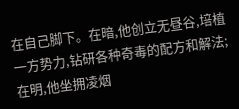在自己脚下。在暗,他创立无昼谷,培植一方势力,钻研各种奇毒的配方和解法;在明,他坐拥凌烟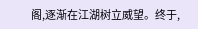阁,逐渐在江湖树立威望。终于,